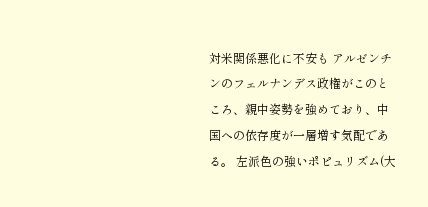対米関係悪化に不安も アルゼンチンのフェルナンデス政権がこのところ、親中姿勢を強めており、中国への依存度が一層増す気配である。 左派色の強いポピュリズム(大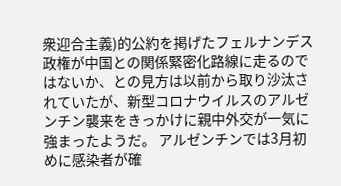衆迎合主義)的公約を掲げたフェルナンデス政権が中国との関係緊密化路線に走るのではないか、との見方は以前から取り沙汰されていたが、新型コロナウイルスのアルゼンチン襲来をきっかけに親中外交が一気に強まったようだ。 アルゼンチンでは3月初めに感染者が確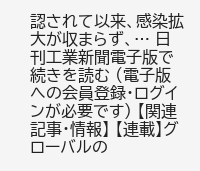認されて以来、感染拡大が収まらず、… 日刊工業新聞電子版で続きを読む (電子版への会員登録・ログインが必要です) 【関連記事・情報】 【連載】グローバルの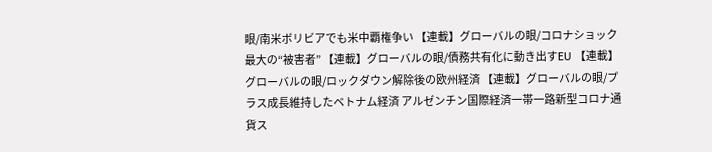眼/南米ボリビアでも米中覇権争い 【連載】グローバルの眼/コロナショック最大の“被害者” 【連載】グローバルの眼/債務共有化に動き出すEU 【連載】グローバルの眼/ロックダウン解除後の欧州経済 【連載】グローバルの眼/プラス成長維持したベトナム経済 アルゼンチン国際経済一帯一路新型コロナ通貨ス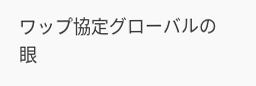ワップ協定グローバルの眼